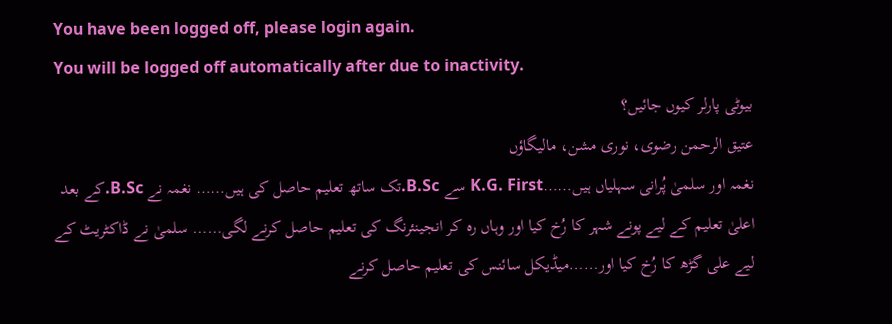You have been logged off, please login again.
You will be logged off automatically after due to inactivity.
بیوٹی پارلر کیوں جائیں؟
عتیق الرحمن رضوی، نوری مشن، مالیگاؤں
نغمہ اور سلمیٰ پُرانی سہلیاں ہیں……K.G. First سے B.Sc.تک ساتھ تعلیم حاصل کی ہیں…… نغمہ نے B.Sc.کے بعد اعلیٰ تعلیم کے لیے پونے شہر کا رُخ کیا اور وہاں رہ کر انجینئرنگ کی تعلیم حاصل کرنے لگی…… سلمیٰ نے ڈاکٹریٹ کے لیے علی گڑھ کا رُخ کیا اور……میڈیکل سائنس کی تعلیم حاصل کرنے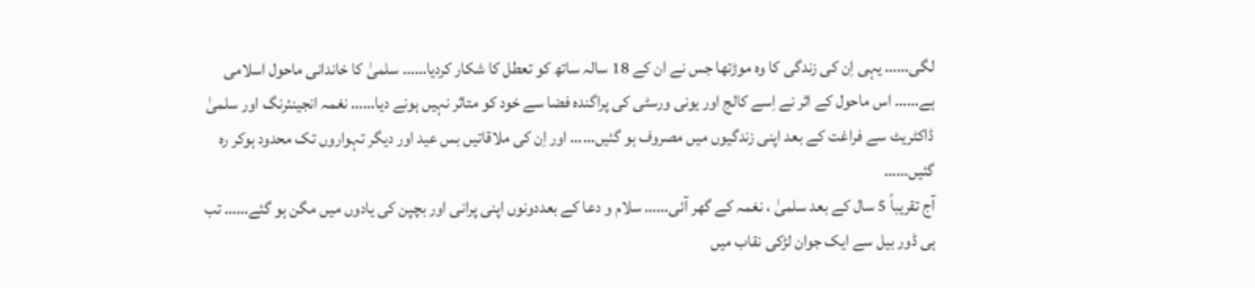لگی…… یہی اِن کی زندگی کا وہ موڑتھا جس نے ان کے 18 سالہ ساتھ کو تعطل کا شکار کردیا…… سلمیٰ کا خاندانی ماحول اسلامی ہے…… اس ماحول کے اثر نے اِسے کالج اور یونی ورسٹی کی پراگندہ فضا سے خود کو متاثر نہیں ہونے دیا…… نغمہ انجینئرنگ اور سلمیٰ ڈاکٹریٹ سے فراغت کے بعد اپنی زندگیوں میں مصروف ہو گئیں…… اور اِن کی ملاقاتیں بس عید اور دیگر تہواروں تک محدود ہوکر رہ گئیں……
آج تقریباً 5 سال کے بعد سلمیٰ ، نغمہ کے گھر آئی…… سلام و دعا کے بعددونوں اپنی پرانی اور بچپن کی یادوں میں مگن ہو گئے…… تب ہی ڈور بیل سے ایک جوان لڑکی نقاب میں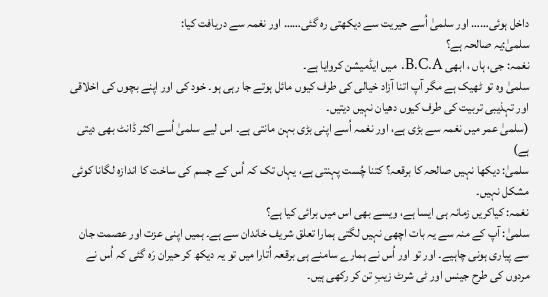داخل ہوئی…… اور سلمیٰ اُسے حیریت سے دیکھتی رہ گئی…… اور نغمہ سے دریافت کیا:
سلمیٰ:یہ صالحہ ہے؟
نغمہ: جی، ہاں ، ابھی B.C.A. میں ایڈمیشن کروایا ہے۔
سلمیٰ وہ تو ٹھیک ہے مگر آپ اتنا آزاد خیالی کی طرف کیوں مائل ہوتے جا رہی ہو۔ خود کی اور اپنے بچوں کی اخلاقی اور تہذیبی تربیت کی طرف کیوں دھیان نہیں دیتیں۔
(سلمیٰ عمر میں نغمہ سے بڑی ہے، اور نغمہ اُسے اپنی بڑی بہن مانتی ہے۔ اس لیے سلمیٰ اُسے اکثر ڈانٹ بھی دیتی ہے)
سلمیٰ: دیکھا نہیں صالحہ کا برقعہ؟ کتنا چُست پہنتی ہے، یہاں تک کہ اُس کے جسم کی ساخت کا اندازہ لگانا کوئی مشکل نہیں۔
نغمہ: کیاکریں زمانہ ہی ایسا ہے، ویسے بھی اس میں برائی کیا ہے؟
سلمیٰ: آپ کے منہ سے یہ بات اچھی نہیں لگتی ہمارا تعلق شریف خاندان سے ہے۔ ہمیں اپنی عزت اور عصمت جان سے پیاری ہونی چاہیے۔ اور تو اور اُس نے ہمارے سامنے ہی برقعہ اُتارا میں تو یہ دیکھ کر حیران رَہ گئی کہ اُس نے مردوں کی طرح جینس اور ٹی شرٹ زیبِ تن کر رکھی ہیں۔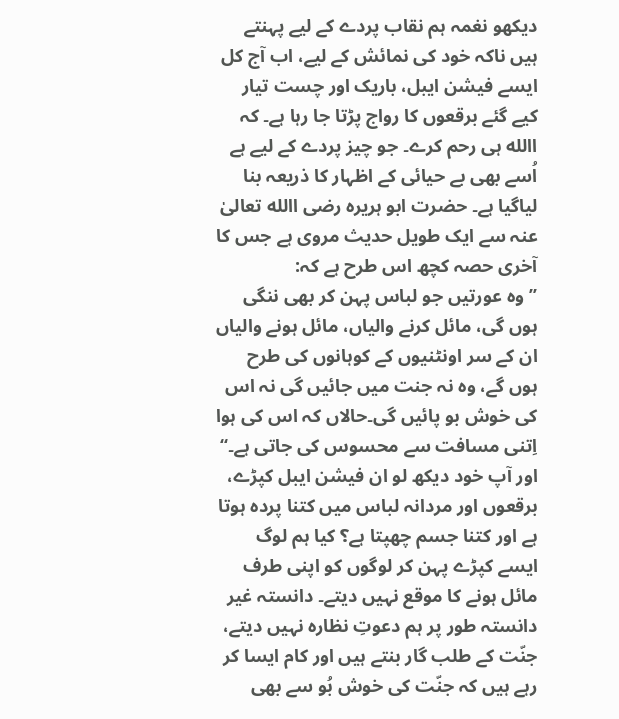دیکھو نغمہ ہم نقاب پردے کے لیے پہنتے ہیں ناکہ خود کی نمائش کے لیے، اب آج کل ایسے فیشن ایبل، باریک اور چست تیار کیے گئے برقعوں کا رواج پڑتا جا رہا ہے۔ کہ االله ہی رحم کرے۔ جو چیز پردے کے لیے ہے اُسے بھی بے حیائی کے اظہار کا ذریعہ بنا لیاگیا ہے۔ حضرت ابو ہریرہ رضی االله تعالیٰ عنہ سے ایک طویل حدیث مروی ہے جس کا آخری حصہ کچھ اس طرح ہے کہ:
’’وہ عورتیں جو لباس پہن کر بھی ننگی ہوں گی، مائل کرنے والیاں، مائل ہونے والیاں ان کے سر اونٹنیوں کے کوہانوں کی طرح ہوں گے، وہ نہ جنت میں جائیں گی نہ اس کی خوش بو پائیں گی۔حالاں کہ اس کی ہوا اِتنی مسافت سے محسوس کی جاتی ہے۔‘‘
اور آپ خود دیکھ لو ان فیشن ایبل کپڑے، برقعوں اور مردانہ لباس میں کتنا پردہ ہوتا ہے اور کتنا جسم چھپتا ہے؟ کیا ہم لوگ ایسے کپڑے پہن کر لوگوں کو اپنی طرف مائل ہونے کا موقع نہیں دیتے۔ دانستہ غیر دانستہ طور پر ہم دعوتِ نظارہ نہیں دیتے، جنّت کے طلب گار بنتے ہیں اور کام ایسا کر رہے ہیں کہ جنّت کی خوش بُو سے بھی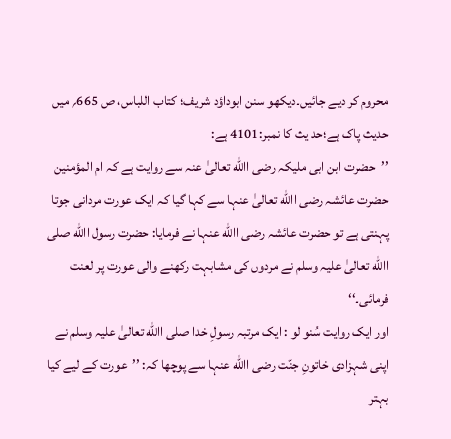محروم کر دیے جائیں۔دیکھو سنن ابوداؤد شریف؛ کتاب اللباس، ص 665؍ میں حدیث پاک ہے؛حد یث کا نمبر:4101 ہے:
’’حضرت ابن ابی ملیکہ رضی االله تعالیٰ عنہ سے روایت ہے کہ ام المؤمنین حضرت عائشہ رضی االله تعالیٰ عنہا سے کہا گیا کہ ایک عورت مردانی جوتا پہنتی ہے تو حضرت عائشہ رضی االله عنہا نے فرمایا: حضرت رسول االله صلی االله تعالیٰ علیہ وسلم نے مردوں کی مشابہت رکھنے والی عورت پر لعنت فرمائی۔‘‘
اور ایک روایت سُنو لو : ایک مرتبہ رسولِ خدا صلی االله تعالیٰ علیہ وسلم نے اپنی شہزادی خاتونِ جنّت رضی االله عنہا سے پوچھا کہ: ’’عورت کے لیے کیا بہتر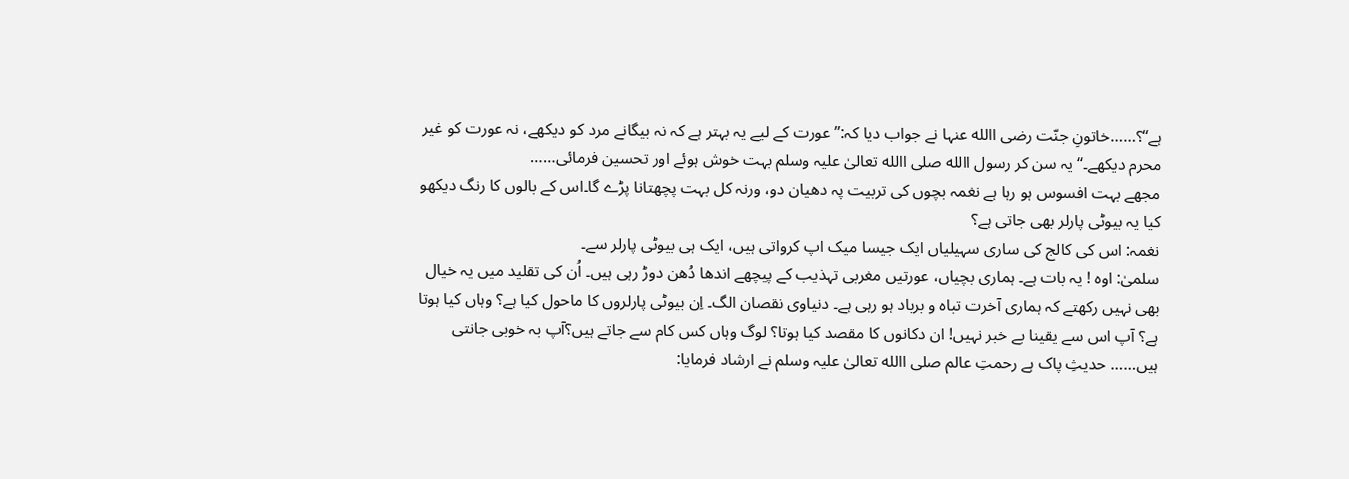ہے‘‘؟……خاتونِ جنّت رضی االله عنہا نے جواب دیا کہ:’’عورت کے لیے یہ بہتر ہے کہ نہ بیگانے مرد کو دیکھے، نہ عورت کو غیر محرم دیکھے۔‘‘یہ سن کر رسول االله صلی االله تعالیٰ علیہ وسلم بہت خوش ہوئے اور تحسین فرمائی……
مجھے بہت افسوس ہو رہا ہے نغمہ بچوں کی تربیت پہ دھیان دو، ورنہ کل بہت پچھتانا پڑے گا۔اس کے بالوں کا رنگ دیکھو کیا یہ بیوٹی پارلر بھی جاتی ہے؟
نغمہ: اس کی کالج کی ساری سہیلیاں ایک جیسا میک اپ کرواتی ہیں، ایک ہی بیوٹی پارلر سے۔
سلمیٰ: اوہ ! یہ بات ہے۔ ہماری بچیاں، عورتیں مغربی تہذیب کے پیچھے اندھا دُھن دوڑ رہی ہیں۔ اُن کی تقلید میں یہ خیال بھی نہیں رکھتے کہ ہماری آخرت تباہ و برباد ہو رہی ہے۔ دنیاوی نقصان الگ۔ اِن بیوٹی پارلروں کا ماحول کیا ہے؟ وہاں کیا ہوتا ہے؟ آپ اس سے یقینا بے خبر نہیں! ان دکانوں کا مقصد کیا ہوتا؟ لوگ وہاں کس کام سے جاتے ہیں؟آپ بہ خوبی جانتی ہیں…… حدیثِ پاک ہے رحمتِ عالم صلی االله تعالیٰ علیہ وسلم نے ارشاد فرمایا: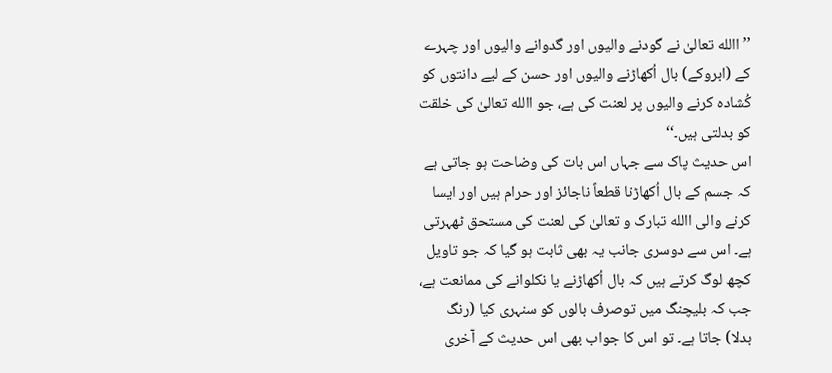’’االله تعالیٰ نے گودنے والیوں اور گدوانے والیوں اور چہرے کے (ابروکے) بال اُکھاڑنے والیوں اور حسن کے لیے دانتوں کو کُشادہ کرنے والیوں پر لعنت کی ہے، جو االله تعالیٰ کی خلقت کو بدلتی ہیں۔‘‘
اس حدیث پاک سے جہاں اس بات کی وضاحت ہو جاتی ہے کہ جسم کے بال اُکھاڑنا قطعاً ناجائز اور حرام ہیں اور ایسا کرنے والی االله تبارک و تعالیٰ کی لعنت کی مستحق ٹھہرتی ہے۔ اس سے دوسری جانب یہ بھی ثابت ہو گیا کہ جو تاویل کچھ لوگ کرتے ہیں کہ بال اُکھاڑنے یا نکلوانے کی ممانعت ہے، جب کہ بلیچنگ میں توصرف بالوں کو سنہری کیا (رنگ بدلا) جاتا ہے۔ تو اس کا جواب بھی اس حدیث کے آخری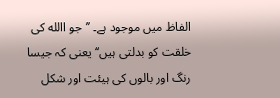الفاظ میں موجود ہے۔ ’’جو االله کی خلقت کو بدلتی ہیں‘‘ یعنی کہ جیسا رنگ اور بالوں کی ہیئت اور شکل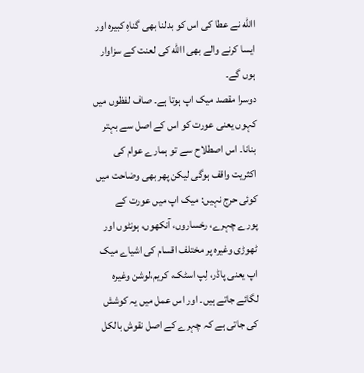االله نے عطا کی اس کو بدلنا بھی گناہِ کبیرہ اور ایسا کرنے والے بھی االله کی لعنت کے سزاوار ہوں گے۔
دوسرا مقصد میک اپ ہوتا ہے۔ صاف لفظوں میں کہوں یعنی عورت کو اس کے اصل سے بہتر بنانا۔ اس اصطلاح سے تو ہمارے عوام کی اکثریت واقف ہوگی لیکن پھر بھی وضاحت میں کوئی حرج نہیں: میک اپ میں عورت کے پورے چہرے، رخساروں، آنکھوں، ہونٹوں اور ٹھوڑی وغیرہ پر مختلف اقسام کی اشیاے میک اپ یعنی پاڈر، لِپ اسٹک، کریم،لوشن وغیرہ لگائے جاتے ہیں۔ اور اس عمل میں یہ کوشش کی جاتی ہے کہ چہرے کے اصل نقوش بالکل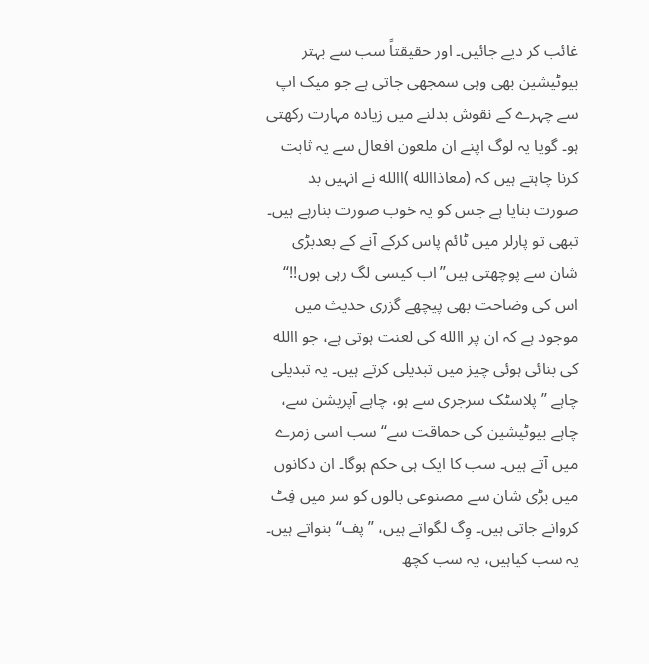غائب کر دیے جائیں۔ اور حقیقتاً سب سے بہتر بیوٹیشین بھی وہی سمجھی جاتی ہے جو میک اپ سے چہرے کے نقوش بدلنے میں زیادہ مہارت رکھتی ہو۔ گویا یہ لوگ اپنے ان ملعون افعال سے یہ ثابت کرنا چاہتے ہیں کہ (معاذاالله )االله نے انہیں بد صورت بنایا ہے جس کو یہ خوب صورت بنارہے ہیں۔ تبھی تو پارلر میں ٹائم پاس کرکے آنے کے بعدبڑی شان سے پوچھتی ہیں’’اب کیسی لگ رہی ہوں!!‘‘ اس کی وضاحت بھی پیچھے گزری حدیث میں موجود ہے کہ ان پر االله کی لعنت ہوتی ہے، جو االله کی بنائی ہوئی چیز میں تبدیلی کرتے ہیں۔ یہ تبدیلی چاہے ’’پلاسٹک سرجری سے ہو، چاہے آپریشن سے، چاہے بیوٹیشین کی حماقت سے‘‘ سب اسی زمرے میں آتے ہیں۔ سب کا ایک ہی حکم ہوگا۔ ان دکانوں میں بڑی شان سے مصنوعی بالوں کو سر میں فِٹ کروانے جاتی ہیں۔ وِگ لگواتے ہیں، ’’پف‘‘بنواتے ہیں۔ یہ سب کیاہیں، یہ سب کچھ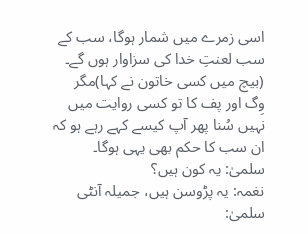اسی زمرے میں شمار ہوگا، سب کے سب لعنتِ خدا کی سزاوار ہوں گے۔
(بیچ میں کسی خاتون نے کہا)مگر وِگ اور پف کا تو کسی روایت میں نہیں سُنا پھر آپ کیسے کہے رہے ہو کہ ان سب کا حکم بھی یہی ہوگا۔
سلمیٰ: یہ کون ہیں؟
نغمہ: یہ پڑوسن ہیں، جمیلہ آنٹی
سلمیٰ: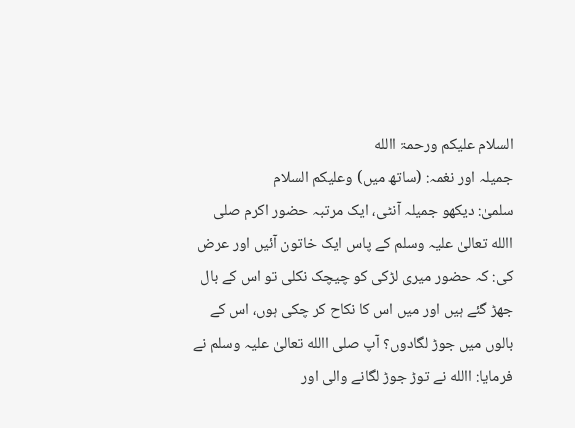السلام علیکم ورحمۃ االله
جمیلہ اور نغمہ: (ساتھ میں) وعلیکم السلام
سلمیٰ: دیکھو جمیلہ آنٹی، ایک مرتبہ حضور اکرم صلی االله تعالیٰ علیہ وسلم کے پاس ایک خاتون آئیں اور عرض کی: کہ حضور میری لڑکی کو چیچک نکلی تو اس کے بال جھڑ گئے ہیں اور میں اس کا نکاح کر چکی ہوں، اس کے بالوں میں جوڑ لگادوں؟ آپ صلی االله تعالیٰ علیہ وسلم نے فرمایا: االله نے توڑ جوڑ لگانے والی اور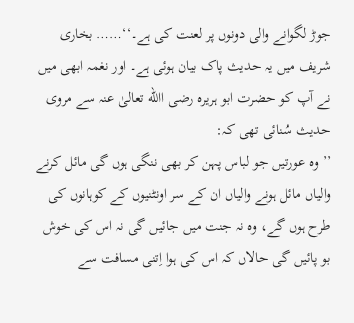جوڑ لگوانے والی دونوں پر لعنت کی ہے۔‘‘…… بخاری شریف میں یہ حدیث پاک بیان ہوئی ہے۔ اور نغمہ ابھی میں نے آپ کو حضرت ابو ہریرہ رضی االله تعالیٰ عنہ سے مروی حدیث سُنائی تھی کہ:
’’وہ عورتیں جو لباس پہن کر بھی ننگی ہوں گی مائل کرنے والیاں مائل ہونے والیاں ان کے سر اونٹنیوں کے کوہانوں کی طرح ہوں گے، وہ نہ جنت میں جائیں گی نہ اس کی خوش بو پائیں گی حالاں کہ اس کی ہوا اِتنی مسافت سے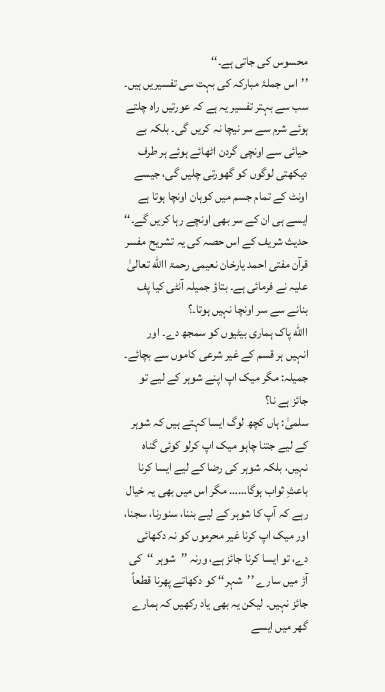محسوس کی جاتی ہے۔‘‘
’’اس جملۂ مبارکہ کی بہت سی تفسیریں ہیں۔ سب سے بہتر تفسیر یہ ہے کہ عورتیں راہ چلتے ہوئے شرم سے سر نیچا نہ کریں گی۔ بلکہ بے حیائی سے اونچی گردن اٹھائے ہوئے ہر طرف دیکھتی لوگوں کو گھورتی چلیں گی، جیسے اونٹ کے تمام جسم میں کوہان اونچا ہوتا ہے ایسے ہی ان کے سر بھی اونچے رہا کریں گے۔‘‘
حدیث شریف کے اس حصہ کی یہ تشریح مفسر قرآن مفتی احمد یارخان نعیمی رحمۃ االله تعالیٰ علیہ نے فرمائی ہے۔ بتاؤ جمیلہ آنٹی کیا پف بنانے سے سر اونچا نہیں ہوتا۔؟
االله پاک ہماری بیٹیوں کو سمجھ دے۔ اور انہیں ہر قسم کے غیر شرعی کاموں سے بچائے۔
جمیلہ: مگر میک اپ اپنے شوہر کے لیے تو جائز ہے نا؟
سلمیٰ: ہاں کچھ لوگ ایسا کہتے ہیں کہ شوہر کے لیے جتنا چاہو میک اپ کرلو کوئی گناہ نہیں، بلکہ شوہر کی رضا کے لیے ایسا کرنا باعثِ ثواب ہوگا…… مگر اس میں بھی یہ خیال رہے کہ آپ کا شوہر کے لیے بننا، سنورنا، سجنا، اور میک اپ کرنا غیر محرموں کو نہ دکھائی دے، تو ایسا کرنا جائز ہے، ورنہ ’’شوہر ‘‘کی آڑ میں سارے ’’شہر‘‘ کو دکھاتے پھرنا قطعاً جائز نہیں۔ لیکن یہ بھی یاد رکھیں کہ ہمارے گھر میں ایسے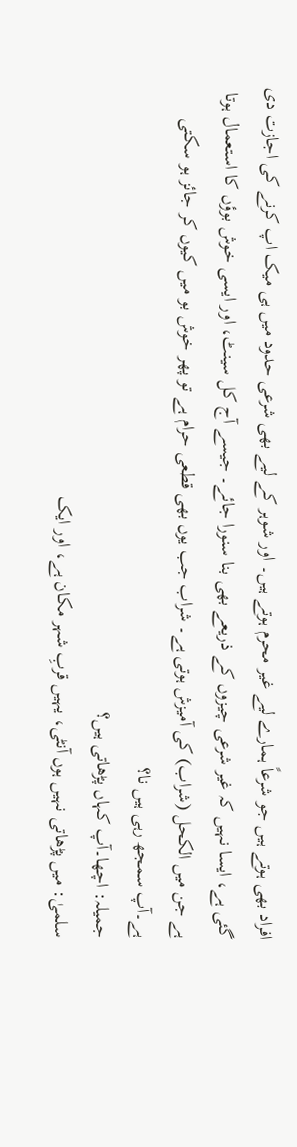افراد بھی ہوتے ہیں جو شرعاً ہمارے لیے غیر محرم ہوتے ہیں۔ اور شوہر کے لیے بھی شرعی حدود میں ہی میک اپ کرنے کی اجازت دی گئی ہے، ایسا نہیں کہ غیر شرعی چیزوں کے ذریعے بھی بنا سنورا جائے۔ جیسے آج کل سینٹ، اور ایسی خوش بوؤں کا استعمال ہوتا ہے جن میں الکحل (شراب) کی آمیزش ہوتی ہے۔ شراب جب یوں بھی قطعی حرام ہے تو پھر خوش بو میں کیوں کر جائز ہو سکتی ہے۔آپ سمجھ رہی ہیں نا؟
جمیلہ: اچھا۔آپ کہاں پڑھاتی ہیں؟
سلمیٰ: میں پڑھاتی نہیں ہوں آنٹی، یہیں قربِ شہر مکان ہے، اور ایک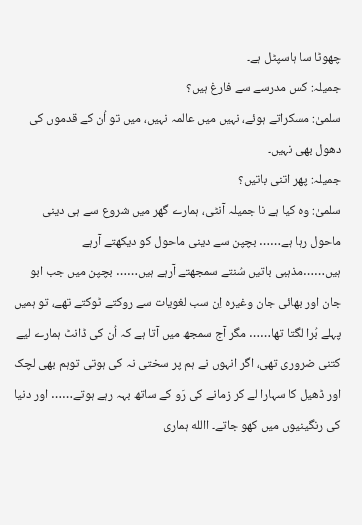چھوٹا سا ہاسپٹل ہے۔
جمیلہ: کس مدرسے سے فارغ ہیں؟
سلمیٰ: مسکراتے ہوئے، نہیں میں عالمہ نہیں، میں تو اُن کے قدموں کی دھول بھی نہیں۔
جمیلہ: پھر اتنی باتیں؟
سلمیٰ: وہ کیا ہے نا جمیلہ آنٹی، ہمارے گھر میں شروع سے ہی دینی ماحول رہا ہے…… بچپن سے دینی ماحول کو دیکھتے آرہے ہیں……مذہبی باتیں سُنتے سمجھتے آرہے ہیں…… بچپن میں جب ابو جان اور بھائی جان وغیرہ اِن سب لغویات سے روکتے ٹوکتے تھے، تو ہمیں پہلے بُرا لگتا تھا…… مگر آج سمجھ میں آتا ہے کہ اُن کی ڈانٹ ہمارے لیے کتنی ضروری تھی، اگر انہوں نے ہم پر سختی نہ کی ہوتی توہم بھی لچک اور ڈھیل کا سہارا لے کر زمانے کی رَو کے ساتھ بہہ رہے ہوتے…… اور دنیا کی رنگینیوں میں کھو جاتے۔ االله ہماری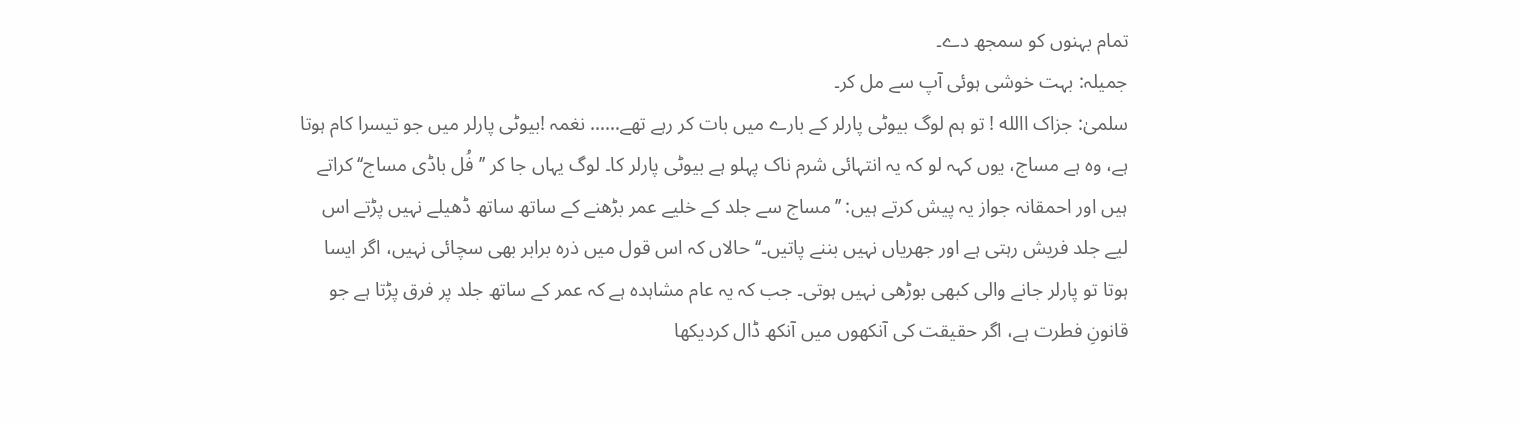تمام بہنوں کو سمجھ دے۔
جمیلہ: بہت خوشی ہوئی آپ سے مل کر۔
سلمیٰ: جزاک االله ! تو ہم لوگ بیوٹی پارلر کے بارے میں بات کر رہے تھے…… نغمہ !بیوٹی پارلر میں جو تیسرا کام ہوتا ہے، وہ ہے مساج، یوں کہہ لو کہ یہ انتہائی شرم ناک پہلو ہے بیوٹی پارلر کا۔ لوگ یہاں جا کر ’’فُل باڈی مساج‘‘ کراتے ہیں اور احمقانہ جواز یہ پیش کرتے ہیں: ’’مساج سے جلد کے خلیے عمر بڑھنے کے ساتھ ساتھ ڈھیلے نہیں پڑتے اس لیے جلد فریش رہتی ہے اور جھریاں نہیں بننے پاتیں۔‘‘ حالاں کہ اس قول میں ذرہ برابر بھی سچائی نہیں، اگر ایسا ہوتا تو پارلر جانے والی کبھی بوڑھی نہیں ہوتی۔ جب کہ یہ عام مشاہدہ ہے کہ عمر کے ساتھ جلد پر فرق پڑتا ہے جو قانونِ فطرت ہے، اگر حقیقت کی آنکھوں میں آنکھ ڈال کردیکھا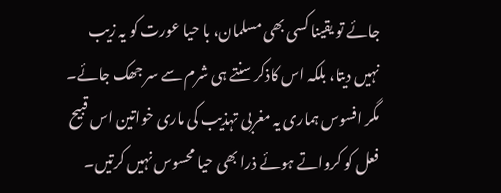جائے تو یقینا کسی بھی مسلمان، با حیا عورت کو یہ زیب نہیں دیتا، بلکہ اس کاذکر سنتے ہی شرم سے سر جھک جائے۔ مگر افسوس ہماری یہ مغربی تہذیب کی ماری خواتین اس قبیح فعل کو کرواتے ہوئے ذرا بھی حیا محسوس نہیں کرتیں۔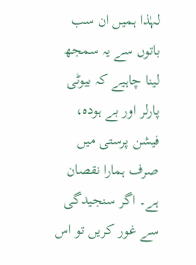لہٰذا ہمیں ان سب باتوں سے یہ سمجھ لینا چاہیے کہ بیوٹی پارلر اور بے ہودہ، فیشن پرستی میں صرف ہمارا نقصان ہے۔ اگر سنجیدگی سے غور کریں تو اس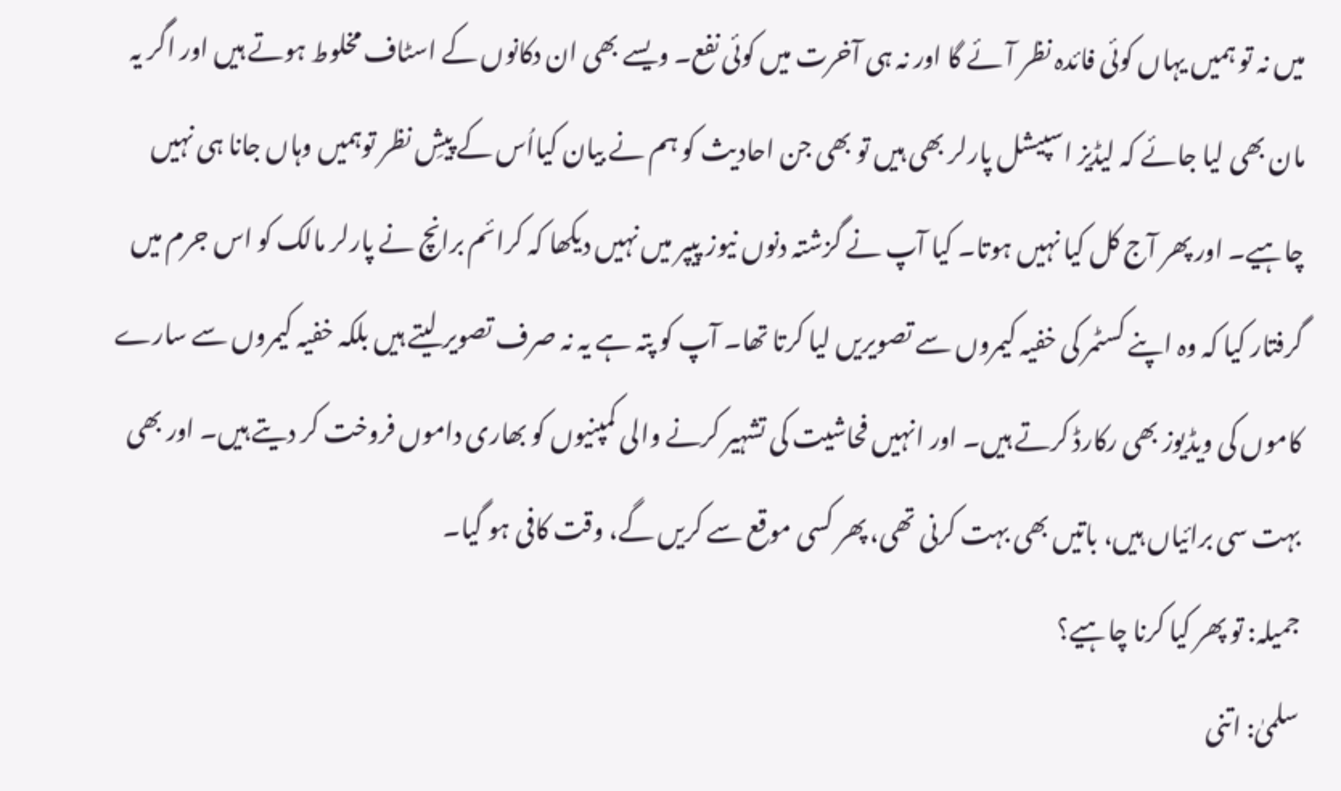میں نہ تو ہمیں یہاں کوئی فائدہ نظر آئے گا اور نہ ہی آخرت میں کوئی نفع۔ ویسے بھی ان دکانوں کے اسٹاف مخلوط ہوتے ہیں اور اگر یہ مان بھی لیا جائے کہ لیڈیز اسپیشل پارلر بھی ہیں تو بھی جن احادیث کو ہم نے بیان کیااُس کے پیشِ نظر توہمیں وہاں جانا ہی نہیں چاہیے۔ اور پھر آج کل کیا نہیں ہوتا۔ کیا آپ نے گزشتہ دنوں نیوز پیپر میں نہیں دیکھا کہ کرائم برانچ نے پارلر مالک کو اس جرم میں گرفتار کیا کہ وہ اپنے کسٹمر کی خفیہ کیمروں سے تصویریں لیا کرتا تھا۔ آپ کو پتہ ہے یہ نہ صرف تصویر لیتے ہیں بلکہ خفیہ کیمروں سے سارے کاموں کی ویڈیوز بھی رکارڈ کرتے ہیں۔ اور انہیں فحاشیت کی تشہیر کرنے والی کمپنیوں کو بھاری داموں فروخت کر دیتے ہیں۔ اور بھی بہت سی برائیاں ہیں، باتیں بھی بہت کرنی تھی، پھر کسی موقع سے کریں گے، وقت کافی ہو گیا۔
جمیلہ: تو پھر کیا کرنا چاہیے؟
سلمیٰ: اتنی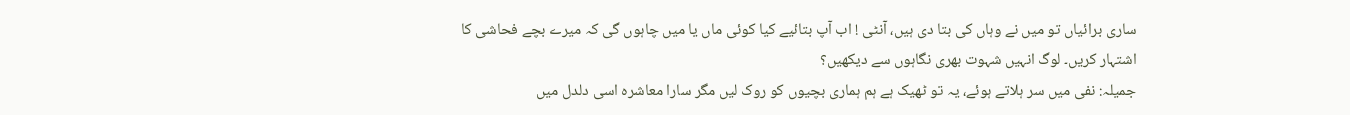ساری برائیاں تو میں نے وہاں کی بتا دی ہیں، آنٹی ! اب آپ بتائیے کیا کوئی ماں یا میں چاہوں گی کہ میرے بچے فحاشی کا اشتہار کریں۔ لوگ انہیں شہوت بھری نگاہوں سے دیکھیں؟
جمیلہ: نفی میں سر ہلاتے ہوئے، یہ تو ٹھیک ہے ہم ہماری بچیوں کو روک لیں مگر سارا معاشرہ اسی دلدل میں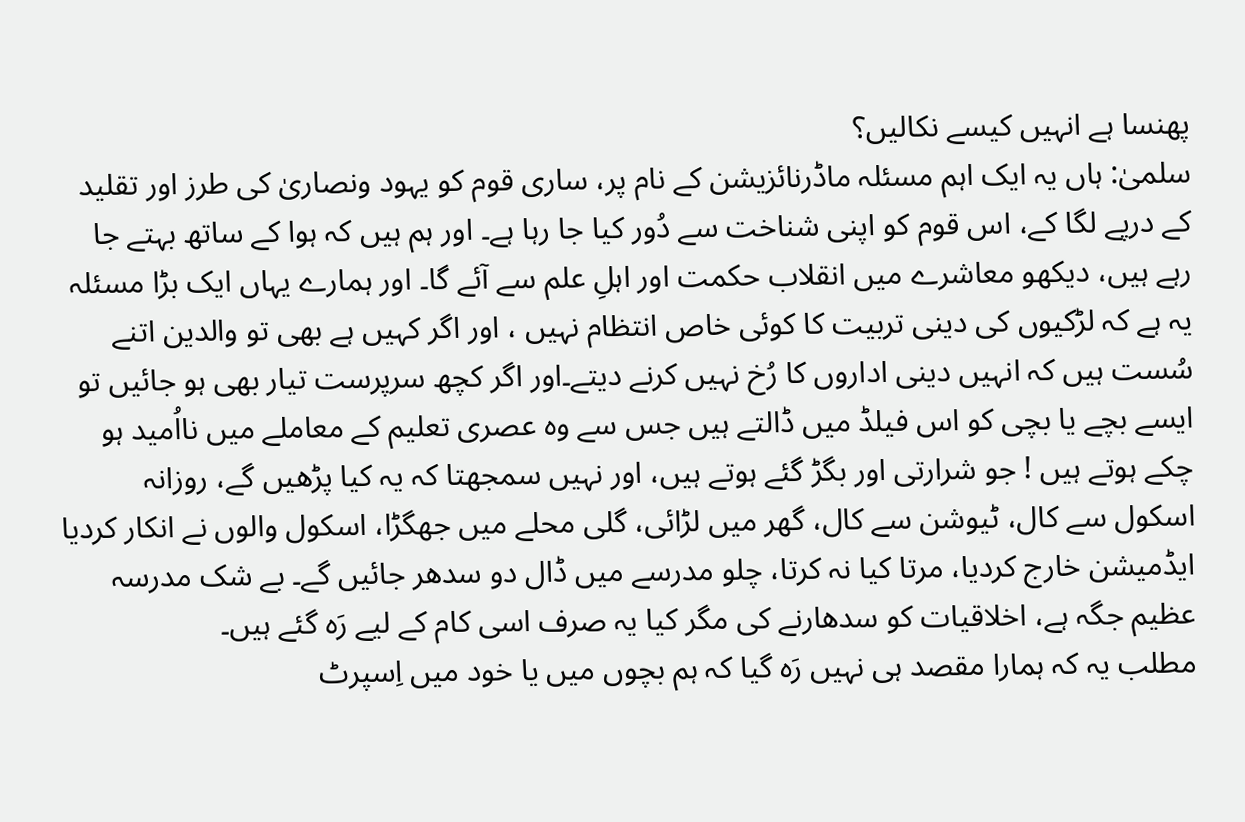پھنسا ہے انہیں کیسے نکالیں؟
سلمیٰ: ہاں یہ ایک اہم مسئلہ ماڈرنائزیشن کے نام پر، ساری قوم کو یہود ونصاریٰ کی طرز اور تقلید کے درپے لگا کے، اس قوم کو اپنی شناخت سے دُور کیا جا رہا ہے۔ اور ہم ہیں کہ ہوا کے ساتھ بہتے جا رہے ہیں، دیکھو معاشرے میں انقلاب حکمت اور اہلِ علم سے آئے گا۔ اور ہمارے یہاں ایک بڑا مسئلہ یہ ہے کہ لڑکیوں کی دینی تربیت کا کوئی خاص انتظام نہیں ، اور اگر کہیں ہے بھی تو والدین اتنے سُست ہیں کہ انہیں دینی اداروں کا رُخ نہیں کرنے دیتے۔اور اگر کچھ سرپرست تیار بھی ہو جائیں تو ایسے بچے یا بچی کو اس فیلڈ میں ڈالتے ہیں جس سے وہ عصری تعلیم کے معاملے میں نااُمید ہو چکے ہوتے ہیں ! جو شرارتی اور بگڑ گئے ہوتے ہیں، اور نہیں سمجھتا کہ یہ کیا پڑھیں گے، روزانہ اسکول سے کال، ٹیوشن سے کال، گھر میں لڑائی، گلی محلے میں جھگڑا، اسکول والوں نے انکار کردیا ایڈمیشن خارج کردیا، مرتا کیا نہ کرتا، چلو مدرسے میں ڈال دو سدھر جائیں گے۔ بے شک مدرسہ عظیم جگہ ہے، اخلاقیات کو سدھارنے کی مگر کیا یہ صرف اسی کام کے لیے رَہ گئے ہیں۔
مطلب یہ کہ ہمارا مقصد ہی نہیں رَہ گیا کہ ہم بچوں میں یا خود میں اِسپرٹ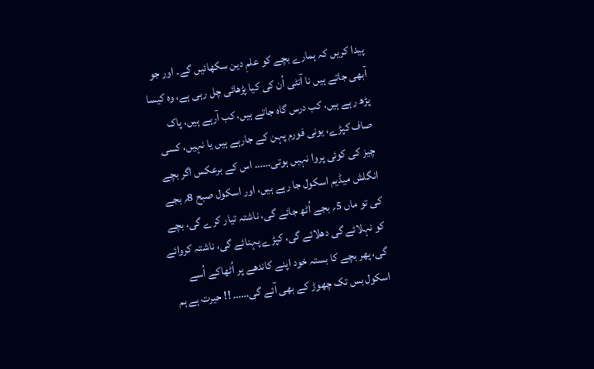پیدا کریں کہ ہمارے بچے کو علمِ دین سکھائیں گے۔ اور جو آبھی جاتے ہیں نا آنٹی اُن کی کیا پڑھائی چل رہی ہے، وہ کیسا پڑھ رہے ہیں، کب درس گاہ جاتے ہیں، کب آرہے ہیں، پاک صاف کپڑے، یونی فورم پہن کے جارہے ہیں یا نہیں، کسی چیز کی کوئی پروا نہیں ہوتی…… اس کے برعکس اگر بچے انگلش میڈیم اسکول جا رہے ہیں، اور اسکول صبح 8؍ بجے کی تو ماں 5؍ بجے اُٹھ جائے گی، ناشتہ تیار کرے گی، بچے کو نہلائے گی دھلائے گی، کپڑے پہنائے گی، ناشتہ کروائے گی، پھر بچے کا بستہ خود اپنے کاندھے پر اُٹھاکے اُسے اسکول بس تک چھوڑ کے بھی آئے گی…… !! حیرت ہے ہم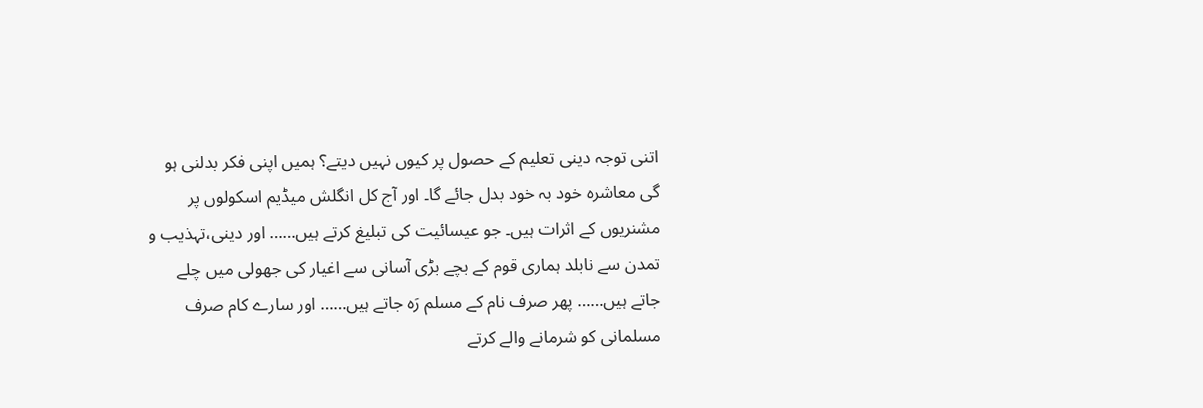اتنی توجہ دینی تعلیم کے حصول پر کیوں نہیں دیتے؟ ہمیں اپنی فکر بدلنی ہو گی معاشرہ خود بہ خود بدل جائے گا۔ اور آج کل انگلش میڈیم اسکولوں پر مشنریوں کے اثرات ہیں۔ جو عیسائیت کی تبلیغ کرتے ہیں…… اور دینی،تہذیب و تمدن سے نابلد ہماری قوم کے بچے بڑی آسانی سے اغیار کی جھولی میں چلے جاتے ہیں…… پھر صرف نام کے مسلم رَہ جاتے ہیں…… اور سارے کام صرف مسلمانی کو شرمانے والے کرتے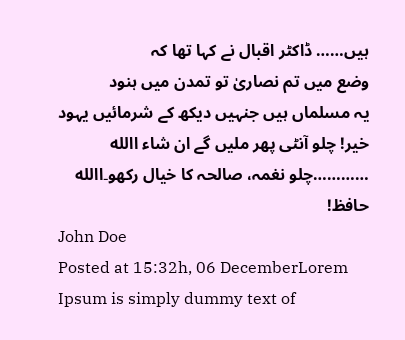ہیں…… ڈاکٹر اقبال نے کہا تھا کہ
وضع میں تم نصاریٰ تو تمدن میں ہنود
یہ مسلماں ہیں جنہیں دیکھ کے شرمائیں یہود
خیر! چلو آنٹی پھر ملیں گے ان شاء االله …………چلو نغمہ، صالحہ کا خیال رکھو۔االله حافظ!
John Doe
Posted at 15:32h, 06 DecemberLorem Ipsum is simply dummy text of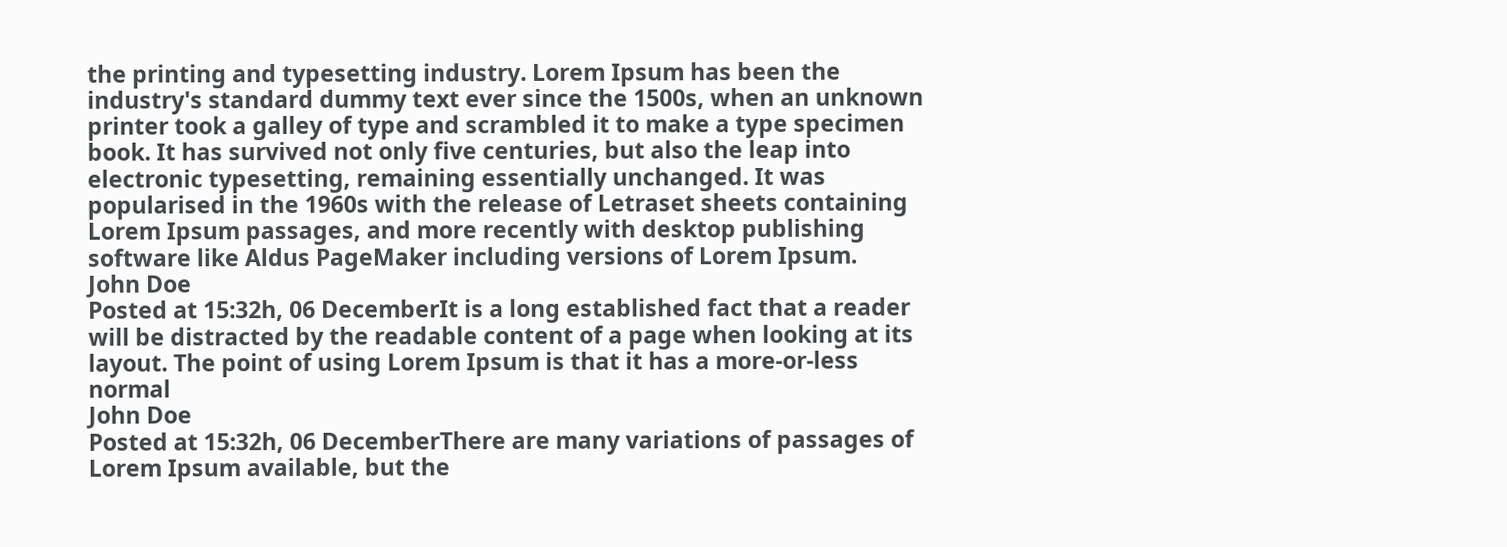the printing and typesetting industry. Lorem Ipsum has been the industry's standard dummy text ever since the 1500s, when an unknown printer took a galley of type and scrambled it to make a type specimen book. It has survived not only five centuries, but also the leap into electronic typesetting, remaining essentially unchanged. It was popularised in the 1960s with the release of Letraset sheets containing Lorem Ipsum passages, and more recently with desktop publishing software like Aldus PageMaker including versions of Lorem Ipsum.
John Doe
Posted at 15:32h, 06 DecemberIt is a long established fact that a reader will be distracted by the readable content of a page when looking at its layout. The point of using Lorem Ipsum is that it has a more-or-less normal
John Doe
Posted at 15:32h, 06 DecemberThere are many variations of passages of Lorem Ipsum available, but the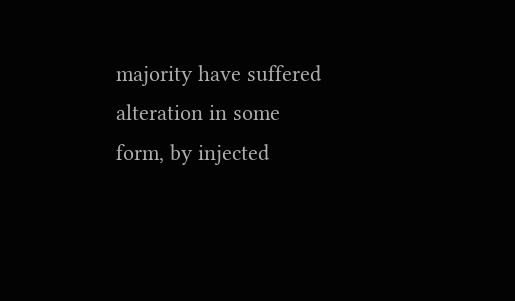majority have suffered alteration in some form, by injected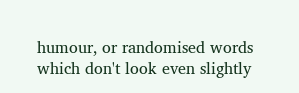humour, or randomised words which don't look even slightly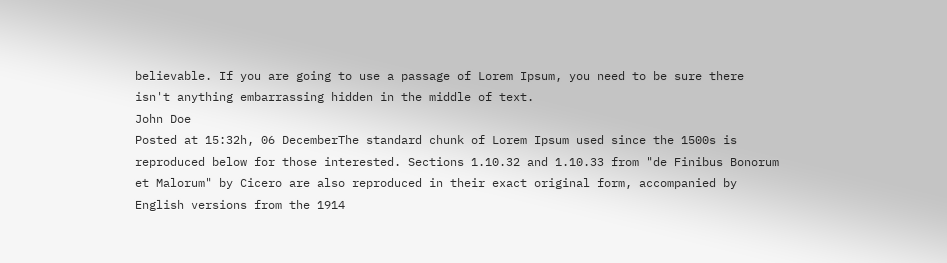believable. If you are going to use a passage of Lorem Ipsum, you need to be sure there isn't anything embarrassing hidden in the middle of text.
John Doe
Posted at 15:32h, 06 DecemberThe standard chunk of Lorem Ipsum used since the 1500s is reproduced below for those interested. Sections 1.10.32 and 1.10.33 from "de Finibus Bonorum et Malorum" by Cicero are also reproduced in their exact original form, accompanied by English versions from the 1914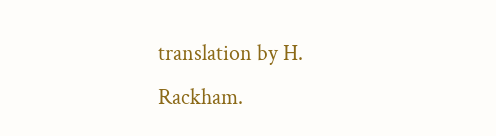translation by H. Rackham.